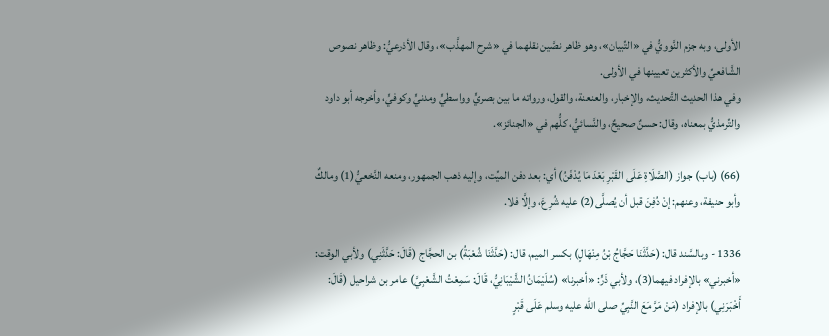الأولى، وبه جزم النَّوويُّ في «التِّبيان»، وهو ظاهر نصَّين نقلهما في «شرح المهذَّب»، وقال الأذرعيُّ: وظاهر نصوص الشَّافعيِّ والأكثرين تعيينها في الأولى.
وفي هذا الحديث التَّحديث، والإخبار، والعنعنة، والقول، ورواته ما بين بصريٍّ وواسطيٍّ ومدنيٍّ وكوفيٍّ، وأخرجه أبو داود والتِّرمذيُّ بمعناه، وقال: حسنٌ صحيحٌ، والنَّسائيُّ، كلُّهم في «الجنائز».

(66) (باب) جواز (الصَّلَاةِ عَلَى القَبْرِ بَعْدَ مَا يُدْفَنُ) أي: بعد دفن الميِّت، وإليه ذهب الجمهور، ومنعه النَّخعيُّ(1) ومالكٌ وأبو حنيفة، وعنهم: إنْ دُفِنَ قبل أن يُصلَّى(2) عليه شُرِعَ، وإلَّا فلا.

1336 - وبالسَّند قال: (حَدَّثَنَا حَجَّاجُ بْنُ مِنْهَالٍ) بكسر الميم، قال: (حَدَّثَنَا شُعْبَةُ) بن الحجَّاج (قَالَ: حَدَّثَنِي) ولأبي الوقت: «أخبرني» بالإفراد فيهما(3)، ولأبي ذَرٍّ: «أخبرنا» (سُلَيْمَانُ الشَّيْبَانِيُّ، قَالَ: سَمِعْتُ الشَّعْبِيَّ) عامر بن شراحيل (قَالَ: أَخْبَرَنِي) بالإفراد (مَنْ مَرَّ مَعَ النَّبِيِّ صلى الله عليه وسلم عَلَى قَبْرٍ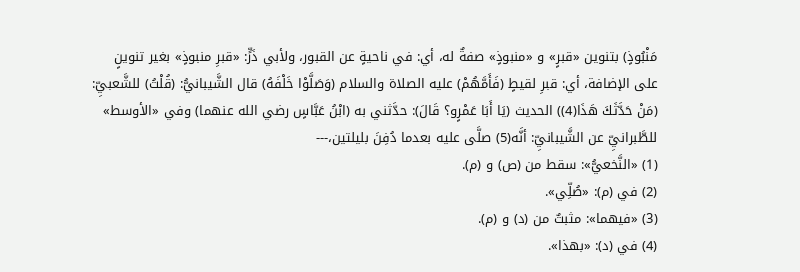مَنْبُوذٍ) بتنوين «قبرٍ» و «منبوذٍ» صفةٌ له، أي: في ناحيةٍ عن القبور، ولأبي ذَرٍّ: «قبرِ منبوذٍ» بغير تنوينٍ على الإضافة، أي: قبرِ لقيطٍ (فَأَمَّهُمْ) عليه الصلاة والسلام (وَصَلَّوْا خَلْفَهُ) قال الشَّيبانيُّ: (قُلْتُ) للشَّعبيِّ: (مَنْ حَدَّثَكَ هَذَا(4)) الحديث (يَا أَبَا عَمْرٍو؟ قَالَ): حدَّثني به (ابْنُ عَبَّاسٍ رضي الله عنهما) وفي «الأوسط» للطَّبرانيِّ عن الشَّيبانيِّ: أنَّه(5) صلَّى عليه بعدما دُفِنَ بليلتين،---
(1) «النَّخعيُّ»: سقط من (ص) و (م).
(2) في (م): «صُلِّي».
(3) «فيهما»: مثبتٌ من (د) و (م).
(4) في (د): «بهذا».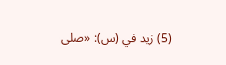(5) زيد في (س): «صلى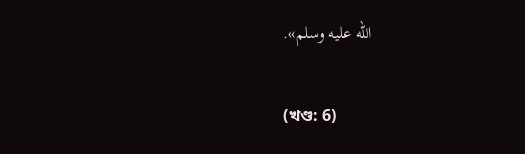الله عليه وسلم».

(খণ্ড: 6)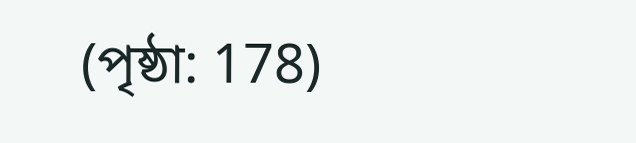(পৃষ্ঠা: 178)